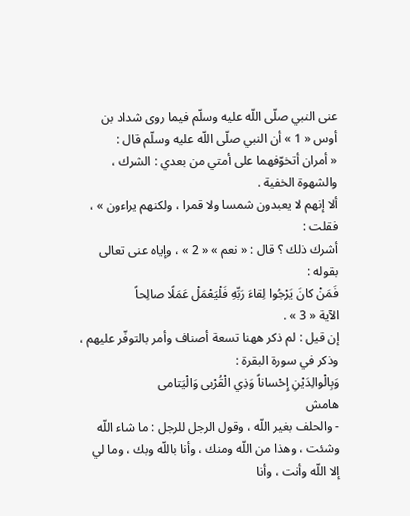عنى النبي صلّى اللّه عليه وسلّم فيما روى شداد بن أوس « 1 » أن النبي صلّى اللّه عليه وسلّم قال :
« أمران أتخوّفهما على أمتي من بعدي : الشرك ، والشهوة الخفية .
ألا إنهم لا يعبدون شمسا ولا قمرا ، ولكنهم يراءون » ، فقلت :
أشرك ذلك ؟ قال : « نعم » « 2 » ، وإياه عنى تعالى بقوله :
فَمَنْ كانَ يَرْجُوا لِقاءَ رَبِّهِ فَلْيَعْمَلْ عَمَلًا صالِحاً
الآية « 3 » .
إن قيل : لم ذكر ههنا تسعة أصناف وأمر بالتوفّر عليهم ، وذكر في سورة البقرة :
وَبِالْوالِدَيْنِ إِحْساناً وَذِي الْقُرْبى وَالْيَتامى
هامش
- والحلف بغير اللّه ، وقول الرجل للرجل : ما شاء اللّه وشئت ، وهذا من اللّه ومنك ، وأنا باللّه وبك ، وما لي إلا اللّه وأنت ، وأنا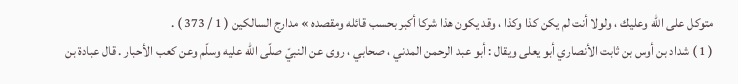متوكل على اللّه وعليك ، ولولا أنت لم يكن كذا وكذا ، وقد يكون هذا شركا أكبر بحسب قائله ومقصده » مدارج السالكين ( 1 / 373 ) .
( 1 ) شداد بن أوس بن ثابت الأنصاري أبو يعلى ويقال : أبو عبد الرحمن المدني ، صحابي ، روى عن النبيّ صلّى اللّه عليه وسلّم وعن كعب الأحبار . قال عبادة بن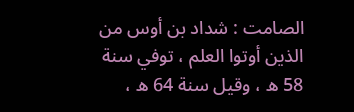الصامت : شداد بن أوس من الذين أوتوا العلم ، توفي سنة 58 ه ، وقيل سنة 64 ه ،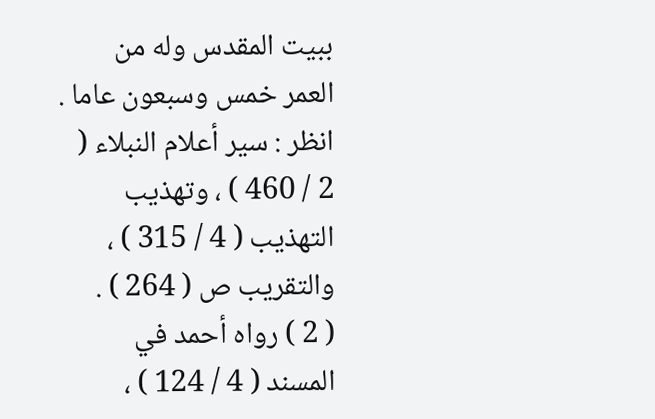ببيت المقدس وله من العمر خمس وسبعون عاما .
انظر : سير أعلام النبلاء ( 2 / 460 ) ، وتهذيب التهذيب ( 4 / 315 ) ، والتقريب ص ( 264 ) .
( 2 ) رواه أحمد في المسند ( 4 / 124 ) ،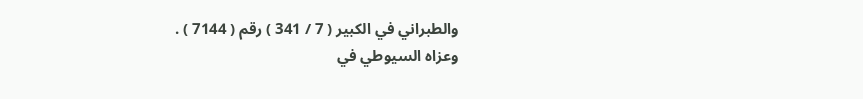والطبراني في الكبير ( 7 / 341 ) رقم ( 7144 ) .
وعزاه السيوطي في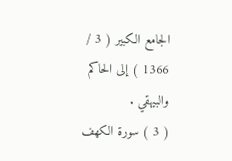الجامع الكبير ( 3 / 1366 ) إلى الحاكم والبيهقي .
( 3 ) سورة الكهف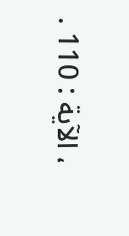، الآية : 110 .